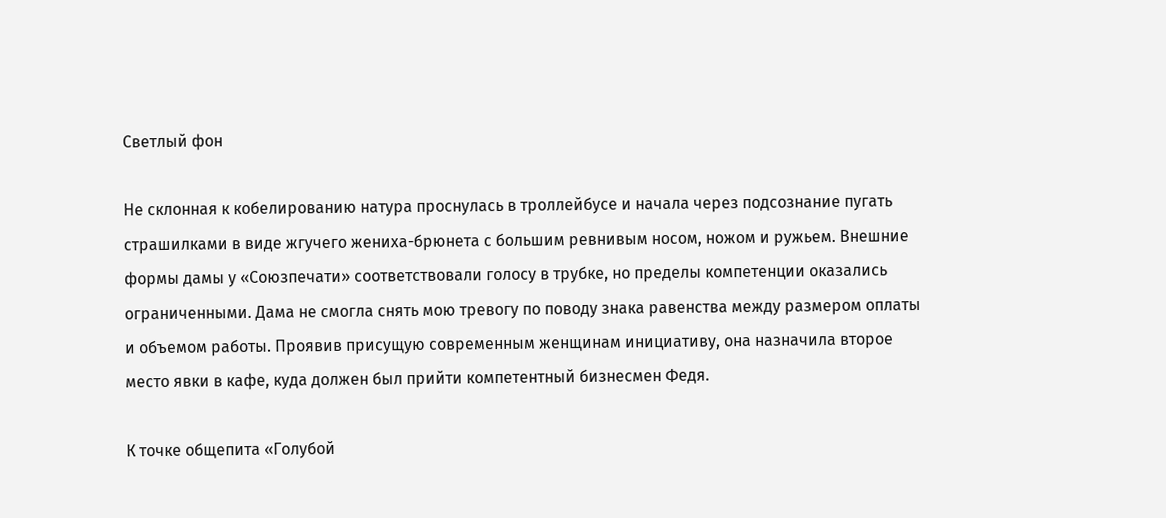Светлый фон

Не склонная к кобелированию натура проснулась в троллейбусе и начала через подсознание пугать страшилками в виде жгучего жениха-брюнета с большим ревнивым носом, ножом и ружьем. Внешние формы дамы у «Союзпечати» соответствовали голосу в трубке, но пределы компетенции оказались ограниченными. Дама не смогла снять мою тревогу по поводу знака равенства между размером оплаты и объемом работы. Проявив присущую современным женщинам инициативу, она назначила второе место явки в кафе, куда должен был прийти компетентный бизнесмен Федя.

К точке общепита «Голубой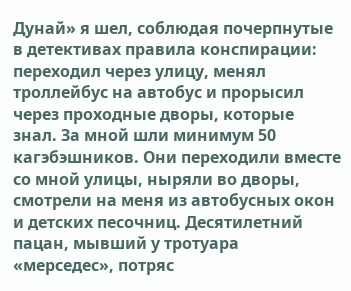Дунай» я шел, соблюдая почерпнутые в детективах правила конспирации: переходил через улицу, менял троллейбус на автобус и прорысил через проходные дворы, которые знал. За мной шли минимум 50 кагэбэшников. Они переходили вместе со мной улицы, ныряли во дворы, смотрели на меня из автобусных окон и детских песочниц. Десятилетний пацан, мывший у тротуара «мерседес», потряс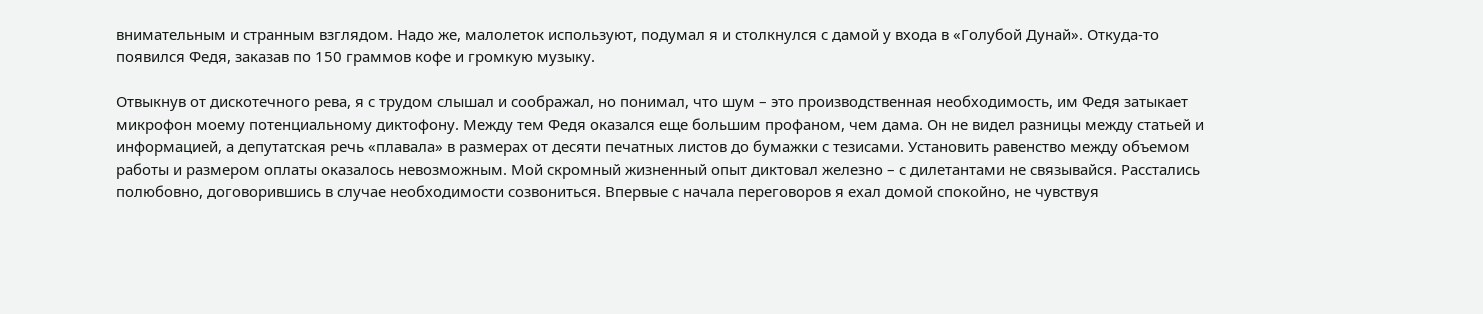внимательным и странным взглядом. Надо же, малолеток используют, подумал я и столкнулся с дамой у входа в «Голубой Дунай». Откуда-то появился Федя, заказав по 150 граммов кофе и громкую музыку.

Отвыкнув от дискотечного рева, я с трудом слышал и соображал, но понимал, что шум – это производственная необходимость, им Федя затыкает микрофон моему потенциальному диктофону. Между тем Федя оказался еще большим профаном, чем дама. Он не видел разницы между статьей и информацией, а депутатская речь «плавала» в размерах от десяти печатных листов до бумажки с тезисами. Установить равенство между объемом работы и размером оплаты оказалось невозможным. Мой скромный жизненный опыт диктовал железно – с дилетантами не связывайся. Расстались полюбовно, договорившись в случае необходимости созвониться. Впервые с начала переговоров я ехал домой спокойно, не чувствуя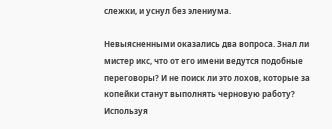слежки, и уснул без элениума.

Невыясненными оказались два вопроса. Знал ли мистер икс, что от его имени ведутся подобные переговоры? И не поиск ли это лохов, которые за копейки станут выполнять черновую работу? Используя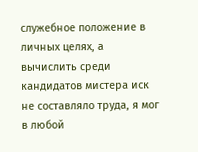служебное положение в личных целях, а вычислить среди кандидатов мистера иск не составляло труда, я мог в любой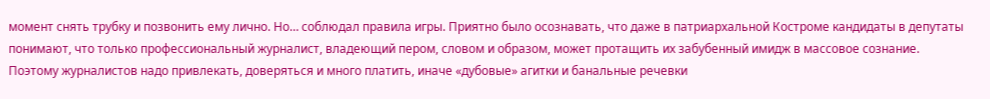момент снять трубку и позвонить ему лично. Но… соблюдал правила игры. Приятно было осознавать, что даже в патриархальной Костроме кандидаты в депутаты понимают, что только профессиональный журналист, владеющий пером, словом и образом, может протащить их забубенный имидж в массовое сознание. Поэтому журналистов надо привлекать, доверяться и много платить, иначе «дубовые» агитки и банальные речевки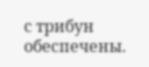с трибун обеспечены.